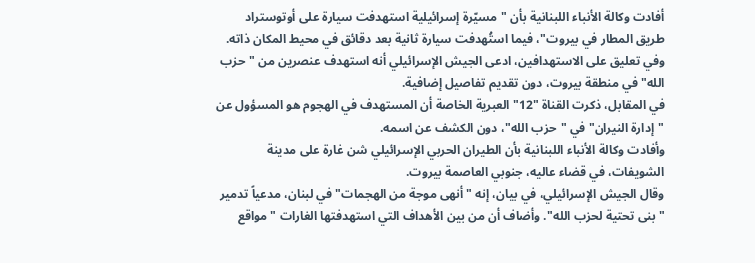أفادت وكالة الأنباء اللبنانية بأن "مسيّرة إسرائيلية استهدفت سيارة على أوتوستراد طريق المطار في بيروت"، فيما استُهدفت سيارة ثانية بعد دقائق في محيط المكان ذاته.
وفي تعليق على الاستهدافين، ادعى الجيش الإسرائيلي أنه استهدف عنصرين من "حزب الله" في منطقة بيروت، دون تقديم تفاصيل إضافية.
في المقابل، ذكرت القناة "12" العبرية الخاصة أن المستهدف في الهجوم هو المسؤول عن "إدارة النيران" في "حزب الله"، دون الكشف عن اسمه.
وأفادت وكالة الأنباء اللبنانية بأن الطيران الحربي الإسرائيلي شن غارة على مدينة الشويفات، في قضاء عاليه، جنوبي العاصمة بيروت.
وقال الجيش الإسرائيلي، في بيان، إنه "أنهى موجة من الهجمات" في لبنان، مدعياً تدمير "بنى تحتية لحزب الله". وأضاف أن من بين الأهداف التي استهدفتها الغارات "مواقع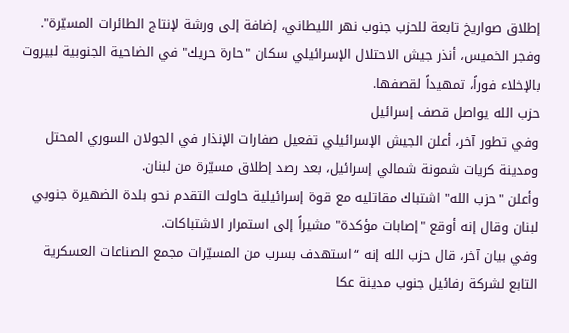إطلاق صواريخ تابعة للحزب جنوب نهر الليطاني، إضافة إلى ورشة لإنتاج الطائرات المسيّرة".
وفجر الخميس، أنذر جيش الاحتلال الإسرائيلي سكان "حارة حريك" في الضاحية الجنوبية لبيروت بالإخلاء فوراً، تمهيداً لقصفها.
حزب الله يواصل قصف إسرائيل
وفي تطور آخر، أعلن الجيش الإسرائيلي تفعيل صفارات الإنذار في الجولان السوري المحتل ومدينة كريات شمونة شمالي إسرائيل، بعد رصد إطلاق مسيّرة من لبنان.
وأعلن "حزب الله" اشتباك مقاتليه مع قوة إسرائيلية حاولت التقدم نحو بلدة الضهيرة جنوبي لبنان وقال إنه أوقع "إصابات مؤكدة" مشيراً إلى استمرار الاشتباكات.
وفي بيان آخر، قال حزب الله إنه “استهدف بسرب من المسيّرات مجمع الصناعات العسكرية التابع لشركة رفائيل جنوب مدينة عكا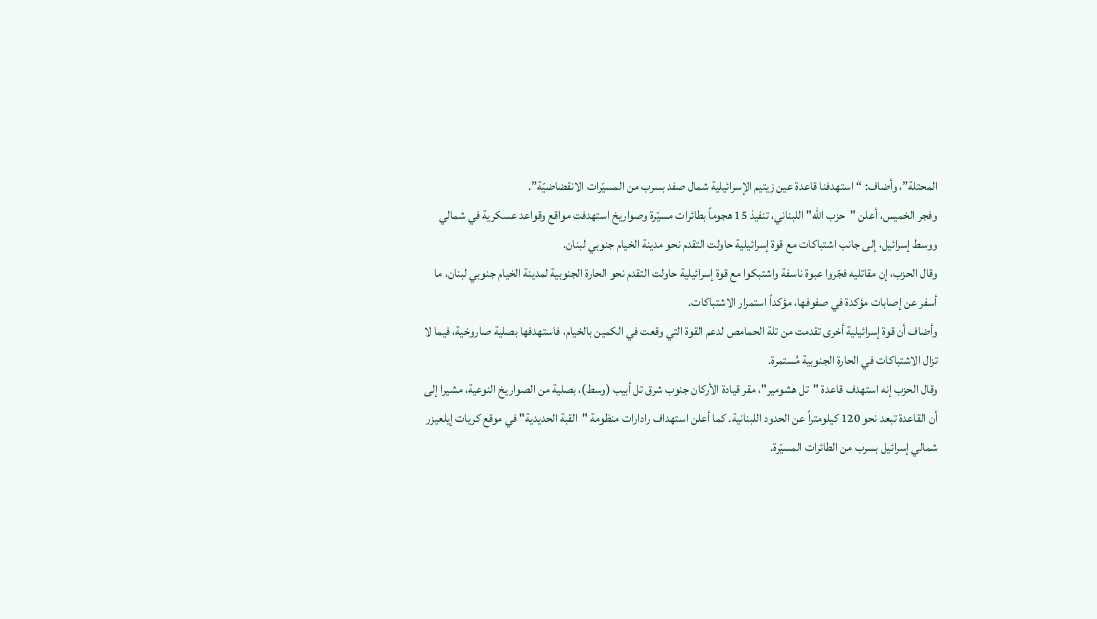المحتلة”، وأضاف: “استهدفنا قاعدة عين زيتيم الإسرائيلية شمال صفد بسرب من المسيّرات الانقضاضيّة”.
وفجر الخميس، أعلن "حزب الله" اللبناني، تنفيذ 15 هجوماً بطائرات مسيّرة وصواريخ استهدفت مواقع وقواعد عسكرية في شمالي ووسط إسرائيل، إلى جانب اشتباكات مع قوة إسرائيلية حاولت التقدم نحو مدينة الخيام جنوبي لبنان.
وقال الحزب، إن مقاتليه فجّروا عبوة ناسفة واشتبكوا مع قوة إسرائيلية حاولت التقدم نحو الحارة الجنوبية لمدينة الخيام جنوبي لبنان، ما أسفر عن إصابات مؤكدة في صفوفها، مؤكداً استمرار الاشتباكات.
وأضاف أن قوة إسرائيلية أخرى تقدمت من تلة الحمامص لدعم القوة التي وقعت في الكمين بالخيام، فاستهدفها بصلية صاروخية، فيما لا تزال الاشتباكات في الحارة الجنوبية مُستمرة.
وقال الحزب إنه استهدف قاعدة "تل هشومير"، مقر قيادة الأركان جنوب شرق تل أبيب (وسط)، بصلية من الصواريخ النوعية، مشيرا إلى أن القاعدة تبعد نحو 120 كيلومتراً عن الحدود اللبنانية. كما أعلن استهداف رادارات منظومة "القبة الحديدية" في موقع كريات إيلعيزر شمالي إسرائيل بسرب من الطائرات المسيّرة.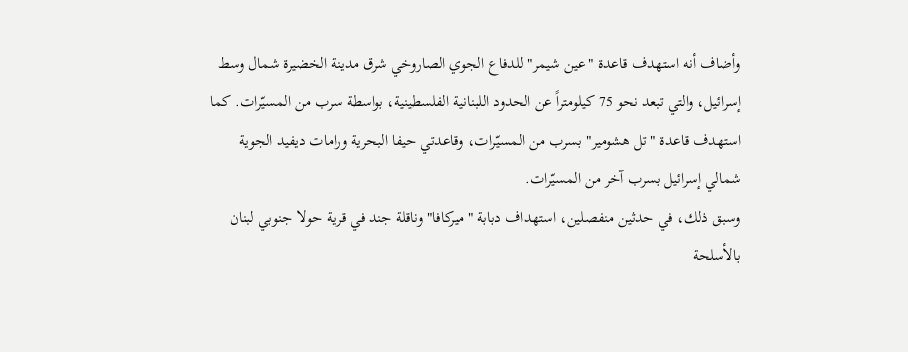وأضاف أنه استهدف قاعدة "عين شيمر" للدفاع الجوي الصاروخي شرق مدينة الخضيرة شمال وسط إسرائيل، والتي تبعد نحو 75 كيلومتراً عن الحدود اللبنانية الفلسطينية، بواسطة سرب من المسيّرات. كما استهدف قاعدة "تل هشومير" بسرب من المسيّرات، وقاعدتي حيفا البحرية ورامات ديفيد الجوية شمالي إسرائيل بسرب آخر من المسيّرات.
وسبق ذلك، في حدثين منفصلين، استهداف دبابة "ميركافا" وناقلة جند في قرية حولا جنوبي لبنان بالأسلحة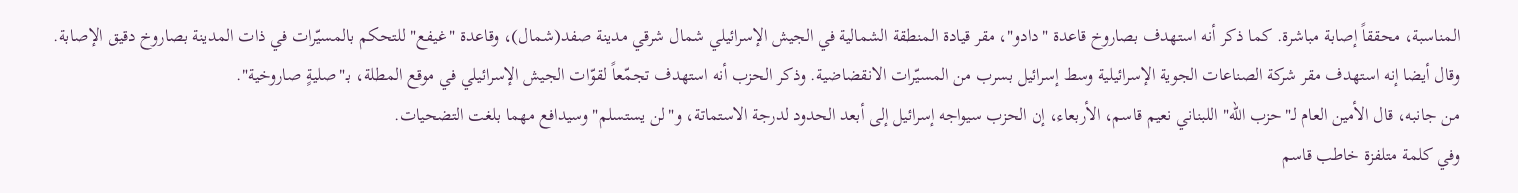المناسبة، محققاً إصابة مباشرة. كما ذكر أنه استهدف بصاروخ قاعدة "دادو"، مقر قيادة المنطقة الشمالية في الجيش الإسرائيلي شمال شرقي مدينة صفد(شمال)، وقاعدة "غيفع" للتحكم بالمسيّرات في ذات المدينة بصاروخ دقيق الإصابة.
وقال أيضا إنه استهدف مقر شركة الصناعات الجوية الإسرائيلية وسط إسرائيل بسرب من المسيّرات الانقضاضية. وذكر الحزب أنه استهدف تجمّعاً لقوّات الجيش الإسرائيلي في موقع المطلة، بـ"صليةٍ صاروخية".
من جانبه، قال الأمين العام لـ"حزب الله" اللبناني نعيم قاسم، الأربعاء، إن الحزب سيواجه إسرائيل إلى أبعد الحدود لدرجة الاستماتة، و"لن يستسلم" وسيدافع مهما بلغت التضحيات.
وفي كلمة متلفزة خاطب قاسم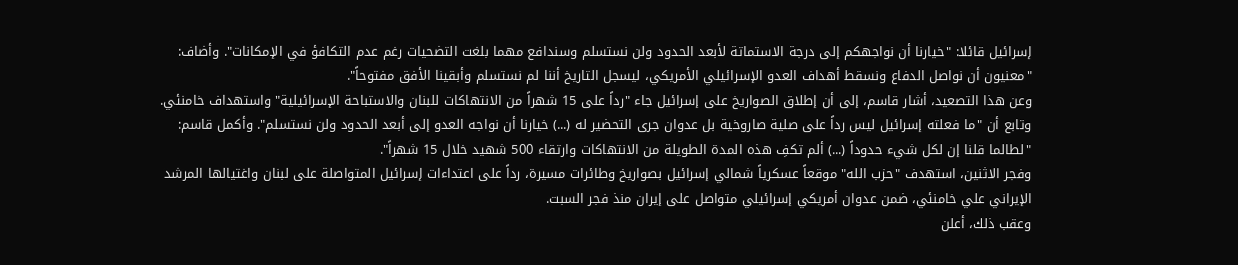إسرائيل قائلا: "خيارنا أن نواجهكم إلى درجة الاستماتة لأبعد الحدود ولن نستسلم وسندافع مهما بلغت التضحيات رغم عدم التكافؤ في الإمكانات". وأضاف: "معنيون أن نواصل الدفاع ونسقط أهداف العدو الإسرائيلي الأمريكي، ليسجل التاريخ أننا لم نستسلم وأبقينا الأفق مفتوحاً".
وعن هذا التصعيد، أشار قاسم، إلى أن إطلاق الصواريخ على إسرائيل جاء "رداً على 15 شهراً من الانتهاكات للبنان والاستباحة الإسرائيلية" واستهداف خامنئي.
وتابع أن "ما فعلته إسرائيل ليس رداً على صلية صاروخية بل عدوان جرى التحضير له (...) خيارنا أن نواجه العدو إلى أبعد الحدود ولن نستسلم". وأكمل قاسم: "لطالما قلنا إن لكل شيء حدوداً (...) ألم تكفِ هذه المدة الطويلة من الانتهاكات وارتقاء 500 شهيد خلال 15 شهراً".
وفجر الاثنين، استهدف "حزب الله" موقعاً عسكرياً شمالي إسرائيل بصواريخ وطائرات مسيرة، رداً على اعتداءات إسرائيل المتواصلة على لبنان واغتيالها المرشد الإيراني علي خامنئي، ضمن عدوان أمريكي إسرائيلي متواصل على إيران منذ فجر السبت.
وعقب ذلك، أعلن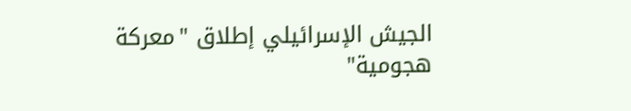الجيش الإسرائيلي إطلاق "معركة هجومية"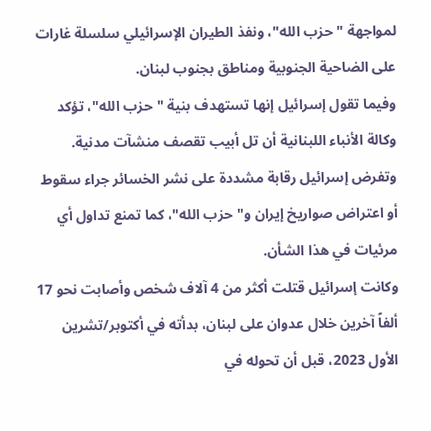لمواجهة "حزب الله"، ونفذ الطيران الإسرائيلي سلسلة غارات على الضاحية الجنوبية ومناطق بجنوب لبنان.
وفيما تقول إسرائيل إنها تستهدف بنية "حزب الله"، تؤكد وكالة الأنباء اللبنانية أن تل أبيب تقصف منشآت مدنية.
وتفرض إسرائيل رقابة مشددة على نشر الخسائر جراء سقوط أو اعتراض صواريخ إيران و"حزب الله"، كما تمنع تداول أي مرئيات في هذا الشأن.
وكانت إسرائيل قتلت أكثر من 4 آلاف شخص وأصابت نحو 17 ألفاً آخرين خلال عدوان على لبنان، بدأته في أكتوبر/تشرين الأول 2023، قبل أن تحوله في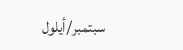سبتمبر/أيلول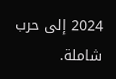2024 إلى حرب شاملة.